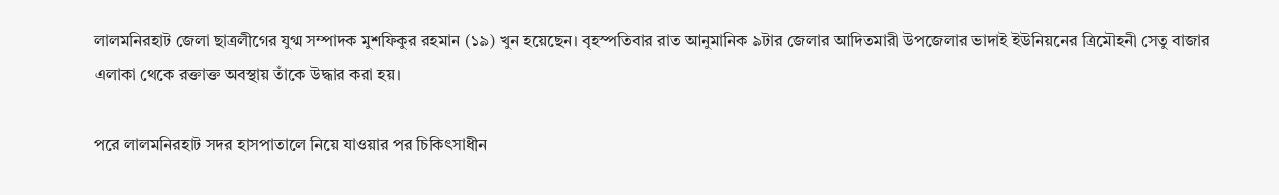লালমনিরহাট জেলা ছাত্রলীগের যুগ্ম সম্পাদক মুশফিকুর রহমান (১৯) খুন হয়েছেন। বৃহস্পতিবার রাত আনুমানিক ৯টার জেলার আদিতমারী উপজেলার ভাদাই ইউনিয়নের ত্রিমৌহনী সেতু বাজার এলাকা থেকে রক্তাক্ত অবস্থায় তাঁকে উদ্ধার করা হয়।

পরে লালমনিরহাট সদর হাসপাতালে নিয়ে যাওয়ার পর চিকিৎসাধীন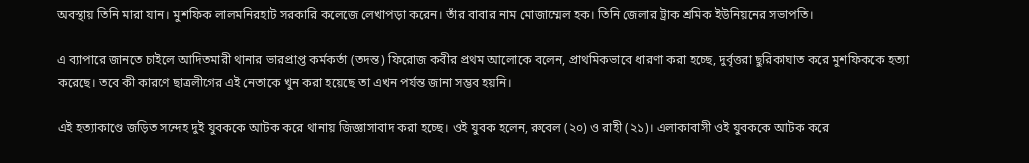অবস্থায় তিনি মারা যান। মুশফিক লালমনিরহাট সরকারি কলেজে লেখাপড়া করেন। তাঁর বাবার নাম মোজাম্মেল হক। তিনি জেলার ট্রাক শ্রমিক ইউনিয়নের সভাপতি।

এ ব্যাপারে জানতে চাইলে আদিতমারী থানার ভারপ্রাপ্ত কর্মকর্তা (তদন্ত) ফিরোজ কবীর প্রথম আলোকে বলেন, প্রাথমিকভাবে ধারণা করা হচ্ছে, দুর্বৃত্তরা ছুরিকাঘাত করে মুশফিককে হত্যা করেছে। তবে কী কারণে ছাত্রলীগের এই নেতাকে খুন করা হয়েছে তা এখন পর্যন্ত জানা সম্ভব হয়নি।

এই হত্যাকাণ্ডে জড়িত সন্দেহ দুই যুবককে আটক করে থানায় জিজ্ঞাসাবাদ করা হচ্ছে। ওই যুবক হলেন, রুবেল (২০) ও রাহী (২১‍)। এলাকাবাসী ওই যুবককে আটক করে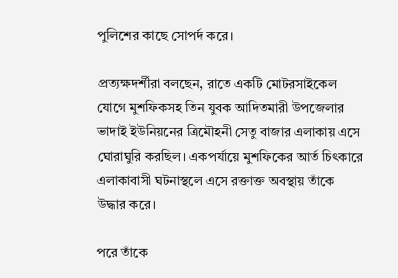পুলিশের কাছে সোপর্দ করে।

প্রত্যক্ষদর্শীরা বলছেন, রাতে একটি মোটরসাইকেল যোগে মুশফিকসহ তিন যুবক আদিতমারী উপজেলার ভাদাই ইউনিয়নের ত্রিমৌহনী সেতু বাজার এলাকায় এসে ঘোরাঘুরি করছিল। একপর্যায়ে মুশফিকের আর্ত চিৎকারে এলাকাবাসী ঘটনাস্থলে এসে রক্তাক্ত অবস্থায় তাঁকে উদ্ধার করে।

পরে তাঁকে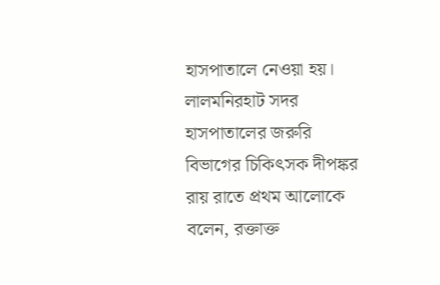হাসপাতালে নেওয়া হয়। লালমনিরহাট সদর হাসপাতালের জরুরি বিভাগের চিকিৎসক দীপঙ্কর রায় রাতে প্রথম আলোকে বলেন, রক্তাক্ত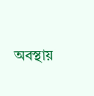অবস্থায়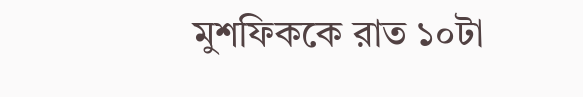মুশফিককে রাত ১০টা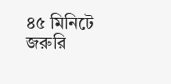৪৫ মিনিটে জরুরি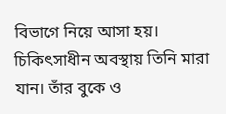বিভাগে নিয়ে আসা হয়। চিকিৎসাধীন অবস্থায় তিনি মারা যান। তাঁর বুকে ও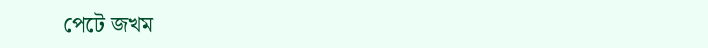পেটে জখম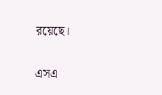রয়েছে।

এসএ